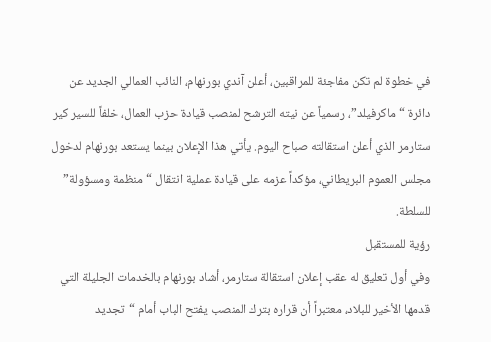في خطوة لم تكن مفاجئة للمراقبين، أعلن آندي بورنهام، النائب العمالي الجديد عن دائرة “ماكرفيلد”، رسمياً عن نيته الترشح لمنصب قيادة حزب العمال، خلفاً للسير كير ستارمر الذي أعلن استقالته صباح اليوم. يأتي هذا الإعلان بينما يستعد بورنهام لدخول مجلس العموم البريطاني، مؤكداً عزمه على قيادة عملية انتقال “منظمة ومسؤولة” للسلطة.
رؤية للمستقبل
وفي أول تعليق له عقب إعلان استقالة ستارمر، أشاد بورنهام بالخدمات الجليلة التي قدمها الأخير للبلاد، معتبراً أن قراره بترك المنصب يفتح الباب أمام “تجديد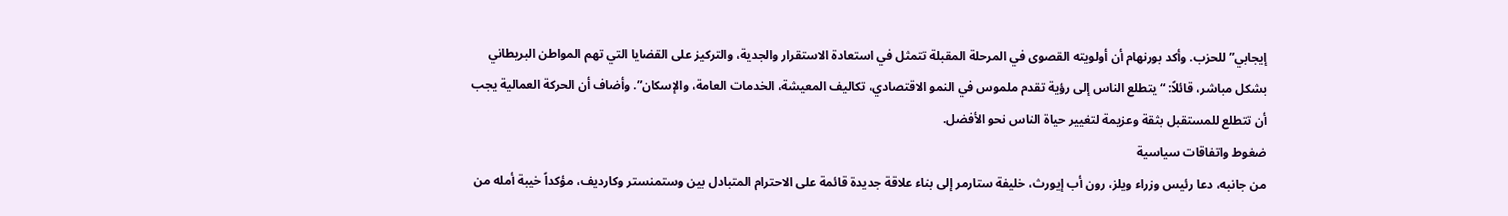إيجابي” للحزب. وأكد بورنهام أن أولويته القصوى في المرحلة المقبلة تتمثل في استعادة الاستقرار والجدية، والتركيز على القضايا التي تهم المواطن البريطاني بشكل مباشر، قائلاً: “يتطلع الناس إلى رؤية تقدم ملموس في النمو الاقتصادي، تكاليف المعيشة، الخدمات العامة، والإسكان”. وأضاف أن الحركة العمالية يجب أن تتطلع للمستقبل بثقة وعزيمة لتغيير حياة الناس نحو الأفضل.
ضغوط واتفاقات سياسية
من جانبه، دعا رئيس وزراء ويلز، رون أب إيورث، خليفة ستارمر إلى بناء علاقة جديدة قائمة على الاحترام المتبادل بين وستمنستر وكارديف، مؤكداً خيبة أمله من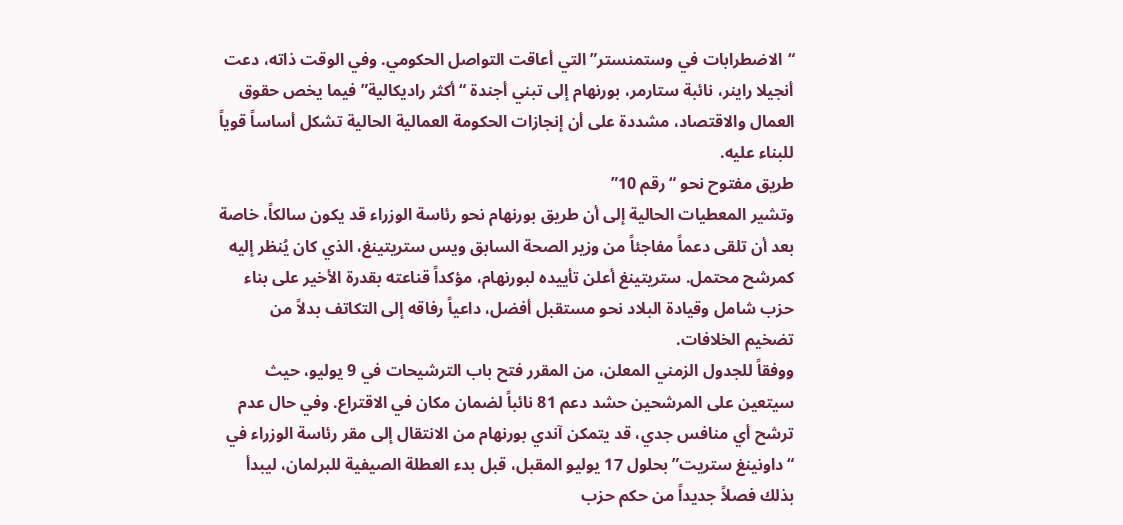“الاضطرابات في وستمنستر” التي أعاقت التواصل الحكومي. وفي الوقت ذاته، دعت أنجيلا راينر، نائبة ستارمر، بورنهام إلى تبني أجندة “أكثر راديكالية” فيما يخص حقوق العمال والاقتصاد، مشددة على أن إنجازات الحكومة العمالية الحالية تشكل أساساً قوياً للبناء عليه.
طريق مفتوح نحو “رقم 10”
وتشير المعطيات الحالية إلى أن طريق بورنهام نحو رئاسة الوزراء قد يكون سالكاً، خاصة بعد أن تلقى دعماً مفاجئاً من وزير الصحة السابق ويس ستريتينغ، الذي كان يُنظر إليه كمرشح محتمل. ستريتينغ أعلن تأييده لبورنهام، مؤكداً قناعته بقدرة الأخير على بناء حزب شامل وقيادة البلاد نحو مستقبل أفضل، داعياً رفاقه إلى التكاتف بدلاً من تضخيم الخلافات.
ووفقاً للجدول الزمني المعلن، من المقرر فتح باب الترشيحات في 9 يوليو، حيث سيتعين على المرشحين حشد دعم 81 نائباً لضمان مكان في الاقتراع. وفي حال عدم ترشح أي منافس جدي، قد يتمكن آندي بورنهام من الانتقال إلى مقر رئاسة الوزراء في “داونينغ ستريت” بحلول 17 يوليو المقبل، قبل بدء العطلة الصيفية للبرلمان، ليبدأ بذلك فصلاً جديداً من حكم حزب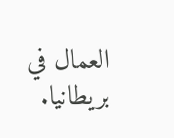العمال في بريطانيا.